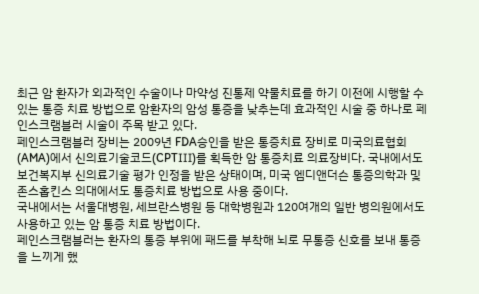최근 암 환자가 외과적인 수술이나 마약성 진통제 약물치료를 하기 이전에 시행할 수 있는 통증 치료 방법으로 암환자의 암성 통증을 낮추는데 효과적인 시술 중 하나로 페인스크램블러 시술이 주목 받고 있다.
페인스크램블러 장비는 2009년 FDA승인을 받은 통증치료 장비로 미국의료협회(AMA)에서 신의료기술코드(CPTⅢ)를 획득한 암 통증치료 의료장비다. 국내에서도 보건복지부 신의료기술 평가 인정을 받은 상태이며, 미국 엠디앤더슨 통증의학과 및 존스홉킨스 의대에서도 통증치료 방법으로 사용 중이다.
국내에서는 서울대병원, 세브란스병원 등 대학병원과 120여개의 일반 병의원에서도 사용하고 있는 암 통증 치료 방법이다.
페인스크램블러는 환자의 통증 부위에 패드를 부착해 뇌로 무통증 신호를 보내 통증을 느끼게 했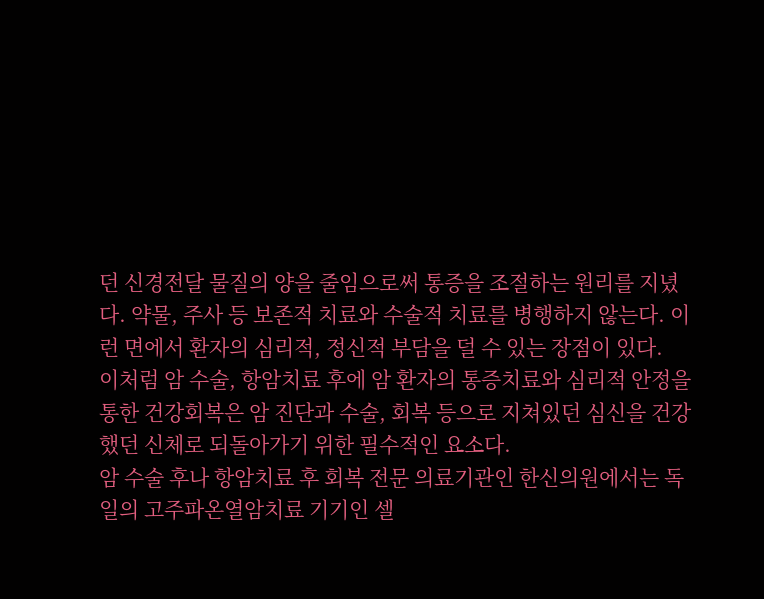던 신경전달 물질의 양을 줄임으로써 통증을 조절하는 원리를 지녔다. 약물, 주사 등 보존적 치료와 수술적 치료를 병행하지 않는다. 이런 면에서 환자의 심리적, 정신적 부담을 덜 수 있는 장점이 있다.
이처럼 암 수술, 항암치료 후에 암 환자의 통증치료와 심리적 안정을 통한 건강회복은 암 진단과 수술, 회복 등으로 지쳐있던 심신을 건강했던 신체로 되돌아가기 위한 필수적인 요소다.
암 수술 후나 항암치료 후 회복 전문 의료기관인 한신의원에서는 독일의 고주파온열암치료 기기인 셀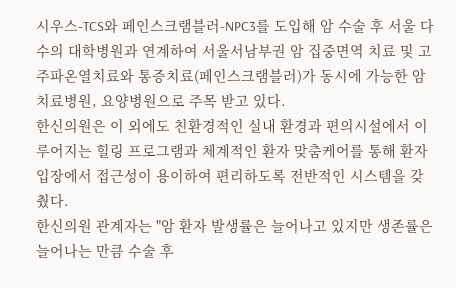시우스-TCS와 페인스크램블러-NPC3를 도입해 암 수술 후 서울 다수의 대학병원과 연계하여 서울서남부권 암 집중면역 치료 및 고주파온열치료와 통증치료(페인스크램블러)가 동시에 가능한 암 치료병원, 요양병원으로 주목 받고 있다.
한신의원은 이 외에도 친환경적인 실내 환경과 편의시설에서 이루어지는 힐링 프로그램과 체계적인 환자 맞춤케어를 통해 환자 입장에서 접근성이 용이하여 편리하도록 전반적인 시스템을 갖췄다.
한신의원 관계자는 "암 환자 발생률은 늘어나고 있지만 생존률은 늘어나는 만큼 수술 후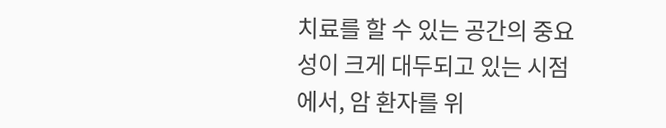치료를 할 수 있는 공간의 중요성이 크게 대두되고 있는 시점에서, 암 환자를 위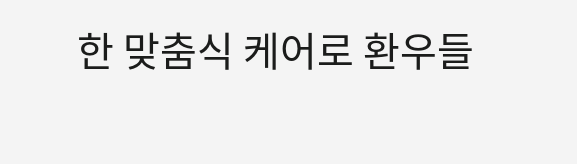한 맞춤식 케어로 환우들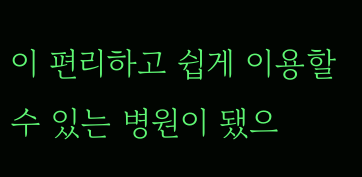이 편리하고 쉽게 이용할 수 있는 병원이 됐으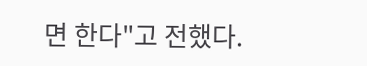면 한다"고 전했다.